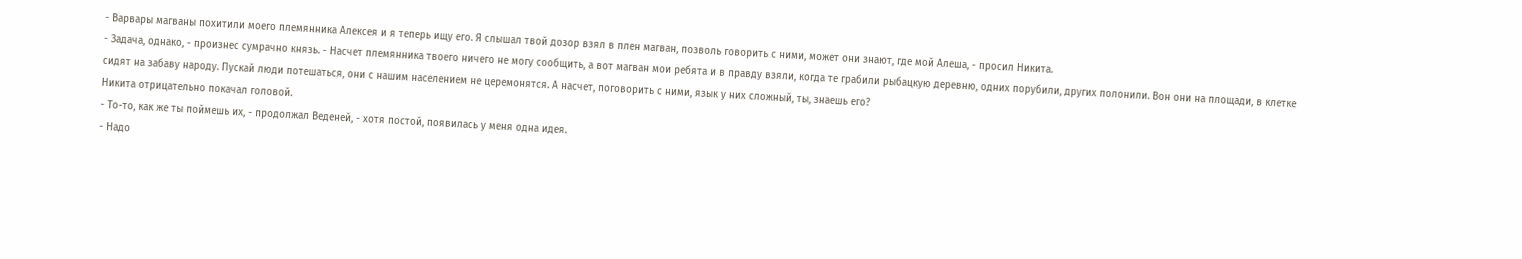- Варвары магваны похитили моего племянника Алексея и я теперь ищу его. Я слышал твой дозор взял в плен магван, позволь говорить с ними, может они знают, где мой Алеша, - просил Никита.
- Задача, однако, - произнес сумрачно князь. - Насчет племянника твоего ничего не могу сообщить, а вот магван мои ребята и в правду взяли, когда те грабили рыбацкую деревню, одних порубили, других полонили. Вон они на площади, в клетке сидят на забаву народу. Пускай люди потешаться, они с нашим населением не церемонятся. А насчет, поговорить с ними, язык у них сложный, ты, знаешь его?
Никита отрицательно покачал головой.
- То-то, как же ты поймешь их, - продолжал Веденей, - хотя постой, появилась у меня одна идея.
- Надо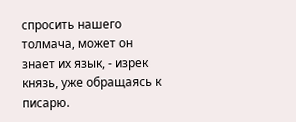спросить нашего толмача, может он знает их язык, - изрек князь, уже обращаясь к писарю.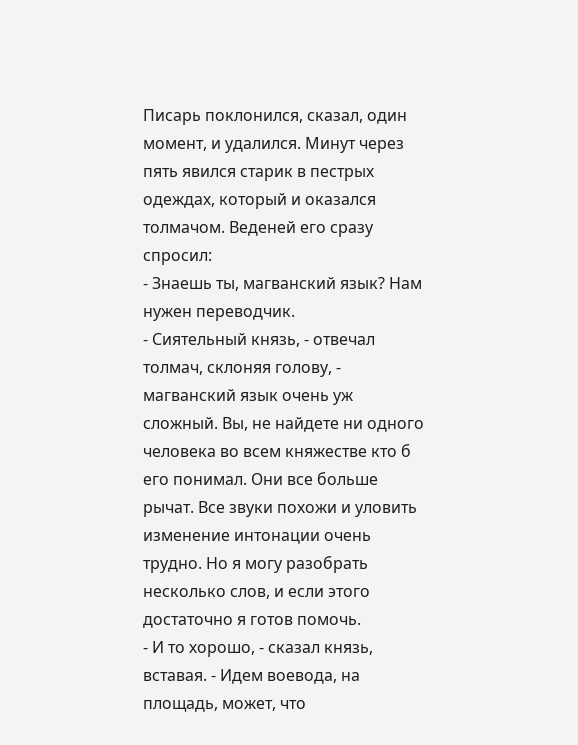Писарь поклонился, сказал, один момент, и удалился. Минут через пять явился старик в пестрых одеждах, который и оказался толмачом. Веденей его сразу спросил:
- Знаешь ты, магванский язык? Нам нужен переводчик.
- Сиятельный князь, - отвечал толмач, склоняя голову, - магванский язык очень уж сложный. Вы, не найдете ни одного человека во всем княжестве кто б его понимал. Они все больше рычат. Все звуки похожи и уловить изменение интонации очень трудно. Но я могу разобрать несколько слов, и если этого достаточно я готов помочь.
- И то хорошо, - сказал князь, вставая. - Идем воевода, на площадь, может, что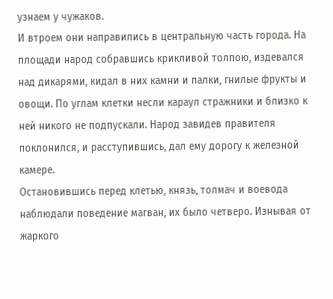узнаем у чужаков.
И втроем они направились в центральную часть города. На площади народ собравшись крикливой толпою, издевался над дикарями, кидал в них камни и палки, гнилые фрукты и овощи. По углам клетки несли караул стражники и близко к ней никого не подпускали. Народ завидев правителя поклонился, и расступившись, дал ему дорогу к железной камере.
Остановившись перед клетью, князь, толмач и воевода наблюдали поведение магван, их было четверо. Изнывая от жаркого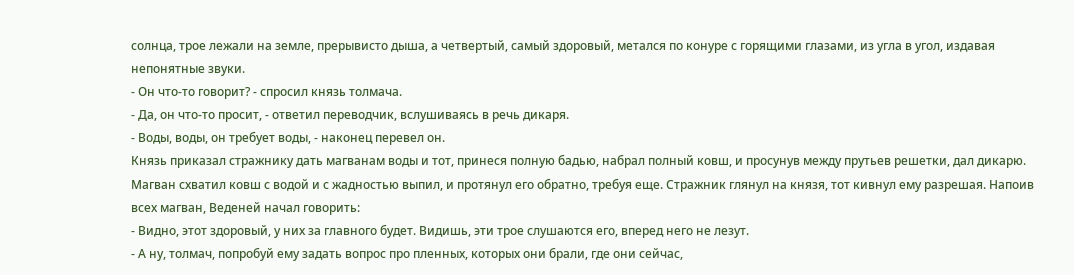солнца, трое лежали на земле, прерывисто дыша, а четвертый, самый здоровый, метался по конуре с горящими глазами, из угла в угол, издавая непонятные звуки.
- Он что-то говорит? - спросил князь толмача.
- Да, он что-то просит, - ответил переводчик, вслушиваясь в речь дикаря.
- Воды, воды, он требует воды, - наконец перевел он.
Князь приказал стражнику дать магванам воды и тот, принеся полную бадью, набрал полный ковш, и просунув между прутьев решетки, дал дикарю. Магван схватил ковш с водой и с жадностью выпил, и протянул его обратно, требуя еще. Стражник глянул на князя, тот кивнул ему разрешая. Напоив всех магван, Веденей начал говорить:
- Видно, этот здоровый, у них за главного будет. Видишь, эти трое слушаются его, вперед него не лезут.
- А ну, толмач, попробуй ему задать вопрос про пленных, которых они брали, где они сейчас,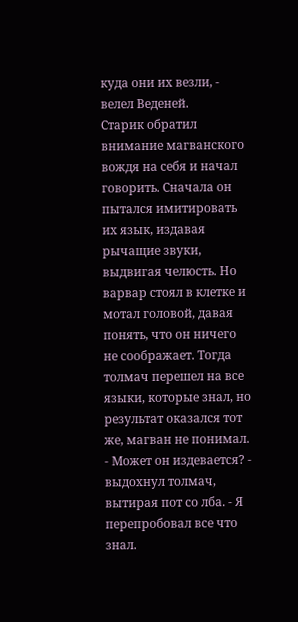куда они их везли, - велел Веденей.
Старик обратил внимание магванского вождя на себя и начал говорить. Сначала он пытался имитировать их язык, издавая рычащие звуки, выдвигая челюсть. Но варвар стоял в клетке и мотал головой, давая понять, что он ничего не соображает. Тогда толмач перешел на все языки, которые знал, но результат оказался тот же, магван не понимал.
- Может он издевается? - выдохнул толмач, вытирая пот со лба. - Я перепробовал все что знал.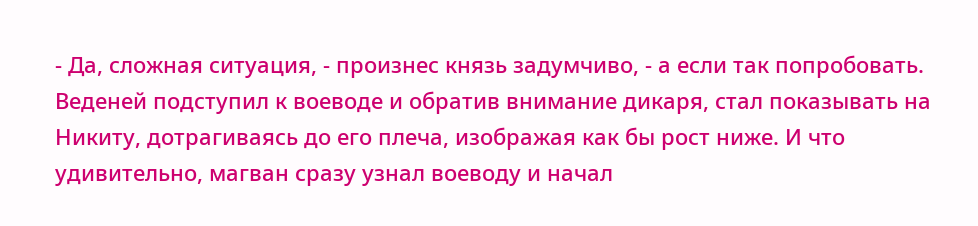- Да, сложная ситуация, - произнес князь задумчиво, - а если так попробовать.
Веденей подступил к воеводе и обратив внимание дикаря, стал показывать на Никиту, дотрагиваясь до его плеча, изображая как бы рост ниже. И что удивительно, магван сразу узнал воеводу и начал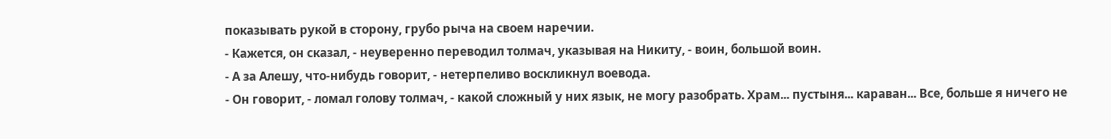показывать рукой в сторону, грубо рыча на своем наречии.
- Кажется, он сказал, - неуверенно переводил толмач, указывая на Никиту, - воин, большой воин.
- А за Алешу, что-нибудь говорит, - нетерпеливо воскликнул воевода.
- Он говорит, - ломал голову толмач, - какой сложный у них язык, не могу разобрать. Храм... пустыня... караван... Все, больше я ничего не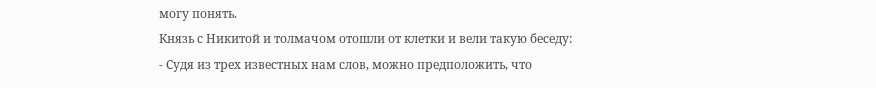могу понять.
Князь с Никитой и толмачом отошли от клетки и вели такую беседу:
- Судя из трех известных нам слов, можно предположить, что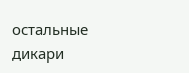остальные дикари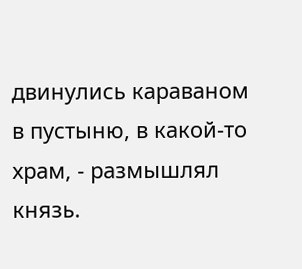двинулись караваном в пустыню, в какой-то храм, - размышлял князь.